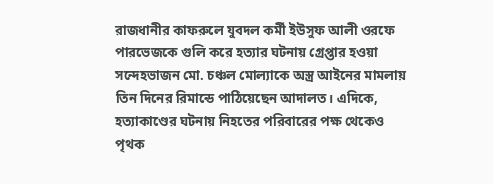রাজধানীর কাফরুলে যুবদল কর্মী ইউসুফ আলী ওরফে পারভেজকে গুলি করে হত্যার ঘটনায় গ্রেপ্তার হওয়া সন্দেহভাজন মো. চঞ্চল মোল্যাকে অস্ত্র আইনের মামলায় তিন দিনের রিমান্ডে পাঠিয়েছেন আদালত। এদিকে, হত্যাকাণ্ডের ঘটনায় নিহতের পরিবারের পক্ষ থেকেও পৃথক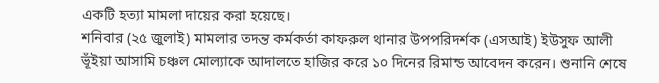একটি হত্যা মামলা দায়ের করা হয়েছে।
শনিবার (২৫ জুলাই) মামলার তদন্ত কর্মকর্তা কাফরুল থানার উপপরিদর্শক (এসআই) ইউসুফ আলী ভূঁইয়া আসামি চঞ্চল মোল্যাকে আদালতে হাজির করে ১০ দিনের রিমান্ড আবেদন করেন। শুনানি শেষে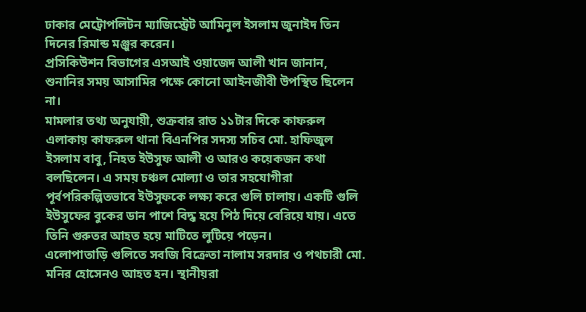ঢাকার মেট্রোপলিটন ম্যাজিস্ট্রেট আমিনুল ইসলাম জুনাইদ তিন দিনের রিমান্ড মঞ্জুর করেন।
প্রসিকিউশন বিভাগের এসআই ওয়াজেদ আলী খান জানান, শুনানির সময় আসামির পক্ষে কোনো আইনজীবী উপস্থিত ছিলেন না।
মামলার তথ্য অনুযায়ী, শুক্রবার রাত ১১টার দিকে কাফরুল এলাকায় কাফরুল থানা বিএনপির সদস্য সচিব মো. হাফিজুল ইসলাম বাবু, নিহত ইউসুফ আলী ও আরও কয়েকজন কথা বলছিলেন। এ সময় চঞ্চল মোল্যা ও তার সহযোগীরা পূর্বপরিকল্পিতভাবে ইউসুফকে লক্ষ্য করে গুলি চালায়। একটি গুলি ইউসুফের বুকের ডান পাশে বিদ্ধ হয়ে পিঠ দিয়ে বেরিয়ে যায়। এতে তিনি গুরুতর আহত হয়ে মাটিতে লুটিয়ে পড়েন।
এলোপাতাড়ি গুলিতে সবজি বিক্রেতা নালাম সরদার ও পথচারী মো. মনির হোসেনও আহত হন। স্থানীয়রা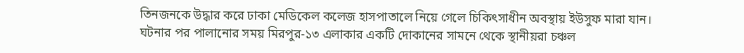তিনজনকে উদ্ধার করে ঢাকা মেডিকেল কলেজ হাসপাতালে নিয়ে গেলে চিকিৎসাধীন অবস্থায় ইউসুফ মারা যান।
ঘটনার পর পালানোর সময় মিরপুর-১৩ এলাকার একটি দোকানের সামনে থেকে স্থানীয়রা চঞ্চল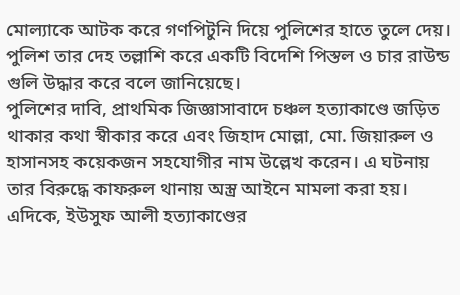মোল্যাকে আটক করে গণপিটুনি দিয়ে পুলিশের হাতে তুলে দেয়। পুলিশ তার দেহ তল্লাশি করে একটি বিদেশি পিস্তল ও চার রাউন্ড গুলি উদ্ধার করে বলে জানিয়েছে।
পুলিশের দাবি, প্রাথমিক জিজ্ঞাসাবাদে চঞ্চল হত্যাকাণ্ডে জড়িত থাকার কথা স্বীকার করে এবং জিহাদ মোল্লা, মো. জিয়ারুল ও হাসানসহ কয়েকজন সহযোগীর নাম উল্লেখ করেন। এ ঘটনায় তার বিরুদ্ধে কাফরুল থানায় অস্ত্র আইনে মামলা করা হয়।
এদিকে, ইউসুফ আলী হত্যাকাণ্ডের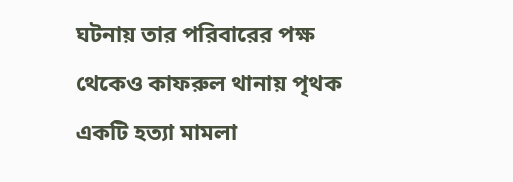ঘটনায় তার পরিবারের পক্ষ থেকেও কাফরুল থানায় পৃথক একটি হত্যা মামলা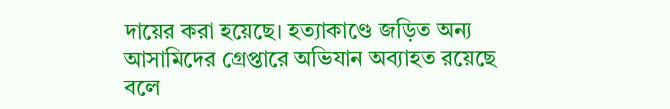দায়ের করা হয়েছে। হত্যাকাণ্ডে জড়িত অন্য আসামিদের গ্রেপ্তারে অভিযান অব্যাহত রয়েছে বলে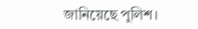জানিয়েছে পুলিশ।